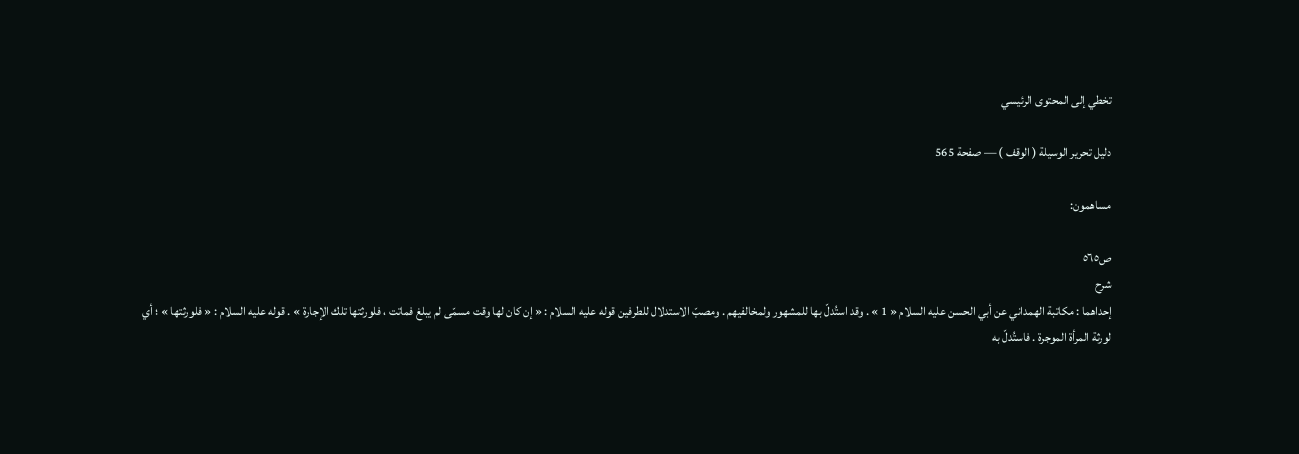تخطي إلى المحتوى الرئيسي

دليل تحرير الوسيلة ( الوقف ) — صفحة 565

مساهمون:

ص٥٦٥
شرح
إحداهما : مكاتبة الهمداني عن أبي الحسن عليه السلام « 1 » . وقد استُدلّ بها للمشهور ولمخالفيهم . ومصبّ الاستدلال للطرفين قوله عليه السلام : « إن كان لها وقت مسمّى لم يبلغ فماتت ، فلورثتها تلك الإجارة » . قوله عليه السلام : « فلورثتها » ؛ أي لورثة المرأة الموجرة . فاستُدلّ به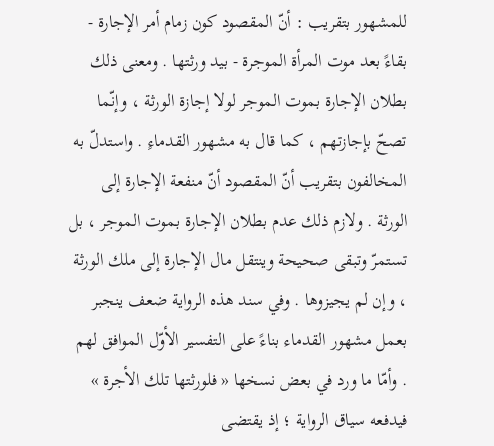للمشهور بتقريب : أنّ المقصود كون زمام أمر الإجارة - بقاءً بعد موت المرأة الموجرة - بيد ورثتها . ومعنى ذلك بطلان الإجارة بموت الموجر لولا إجازة الورثة ، وإنّما تصحّ بإجازتهم ، كما قال به مشهور القدماءِ . واستدلّ به المخالفون بتقريب أنّ المقصود أنّ منفعة الإجارة إلى الورثة . ولازم ذلك عدم بطلان الإجارة بموت الموجر ، بل تستمرّ وتبقى صحيحة وينتقل مال الإجارة إلى ملك الورثة ، وإن لم يجيزوها . وفي سند هذه الرواية ضعف ينجبر بعمل مشهور القدماء بناءً على التفسير الأوّل الموافق لهم . وأمّا ما ورد في بعض نسخها « فلورثتها تلك الأجرة » فيدفعه سياق الرواية ؛ إذ يقتضى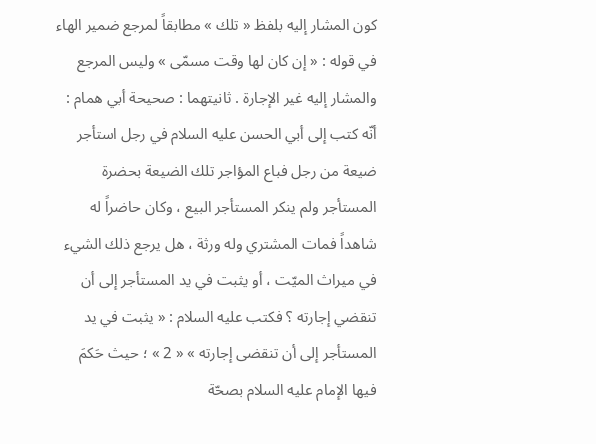كون المشار إليه بلفظ « تلك » مطابقاً لمرجع ضمير الهاء في قوله : « إن كان لها وقت مسمّى » وليس المرجع والمشار إليه غير الإجارة . ثانيتهما : صحيحة أبي همام : أنّه كتب إلى أبي الحسن عليه السلام في رجل استأجر ضيعة من رجل فباع المؤاجر تلك الضيعة بحضرة المستأجر ولم ينكر المستأجر البيع ، وكان حاضراً له شاهداً فمات المشتري وله ورثة ، هل يرجع ذلك الشيء في ميراث الميّت ، أو يثبت في يد المستأجر إلى أن تنقضي إجارته ؟ فكتب عليه السلام : « يثبت في يد المستأجر إلى أن تنقضى إجارته » « 2 » ؛ حيث حَكمَ فيها الإمام عليه السلام بصحّة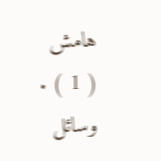هامش
( 1 ) . وسائل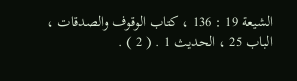الشيعة 19 : 136 ، كتاب الوقوف والصدقات ، الباب 25 ، الحديث 1 . ( 2 ) .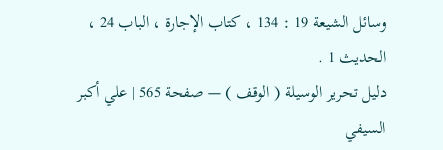وسائل الشيعة 19 : 134 ، كتاب الإجارة ، الباب 24 ، الحديث 1 .
دليل تحرير الوسيلة ( الوقف ) — صفحة 565 | علي أكبر السيفي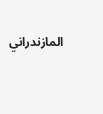المازندراني